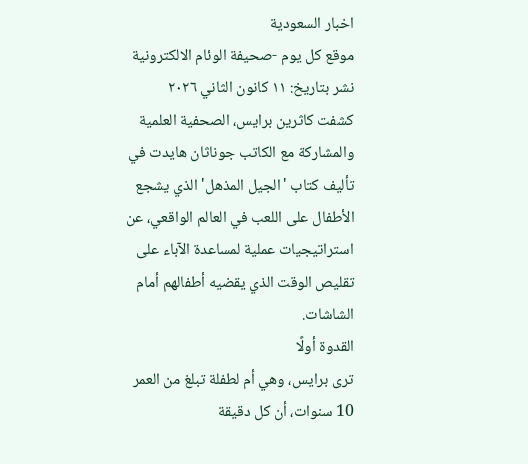اخبار السعودية
موقع كل يوم -صحيفة الوئام الالكترونية
نشر بتاريخ: ١١ كانون الثاني ٢٠٢٦
كشفت كاثرين برايس، الصحفية العلمية والمشاركة مع الكاتب جوناثان هايدت في تأليف كتاب 'الجيل المذهل' الذي يشجع الأطفال على اللعب في العالم الواقعي، عن استراتيجيات عملية لمساعدة الآباء على تقليص الوقت الذي يقضيه أطفالهم أمام الشاشات.
القدوة أولًا
ترى برايس، وهي أم لطفلة تبلغ من العمر 10 سنوات، أن كل دقيقة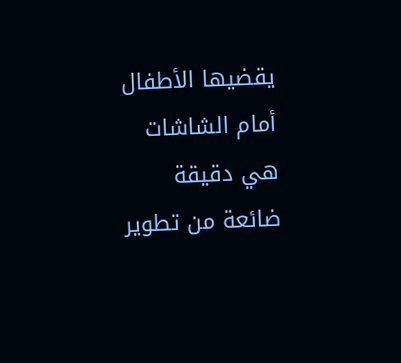يقضيها الأطفال أمام الشاشات هي دقيقة ضائعة من تطوير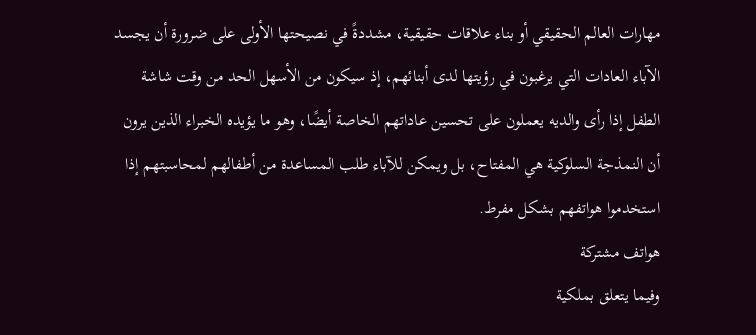مهارات العالم الحقيقي أو بناء علاقات حقيقية، مشددةً في نصيحتها الأولى على ضرورة أن يجسد الآباء العادات التي يرغبون في رؤيتها لدى أبنائهم، إذ سيكون من الأسهل الحد من وقت شاشة الطفل إذا رأى والديه يعملون على تحسين عاداتهم الخاصة أيضًا، وهو ما يؤيده الخبراء الذين يرون أن النمذجة السلوكية هي المفتاح، بل ويمكن للآباء طلب المساعدة من أطفالهم لمحاسبتهم إذا استخدموا هواتفهم بشكل مفرط.
هواتف مشتركة
وفيما يتعلق بملكية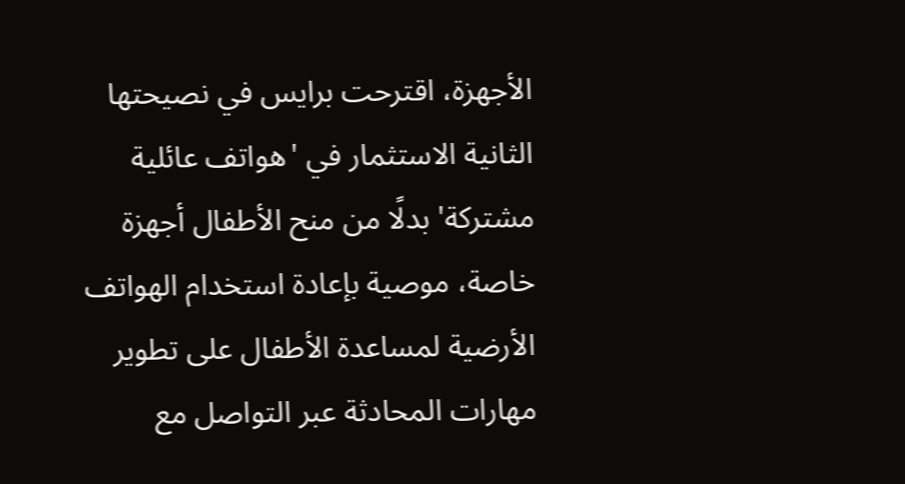الأجهزة، اقترحت برايس في نصيحتها الثانية الاستثمار في 'هواتف عائلية مشتركة' بدلًا من منح الأطفال أجهزة خاصة، موصية بإعادة استخدام الهواتف الأرضية لمساعدة الأطفال على تطوير مهارات المحادثة عبر التواصل مع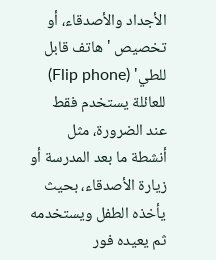الأجداد والأصدقاء، أو تخصيص 'هاتف قابل للطي' (Flip phone) للعائلة يستخدم فقط عند الضرورة، مثل أنشطة ما بعد المدرسة أو زيارة الأصدقاء، بحيث يأخذه الطفل ويستخدمه ثم يعيده فور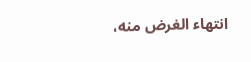انتهاء الغرض منه،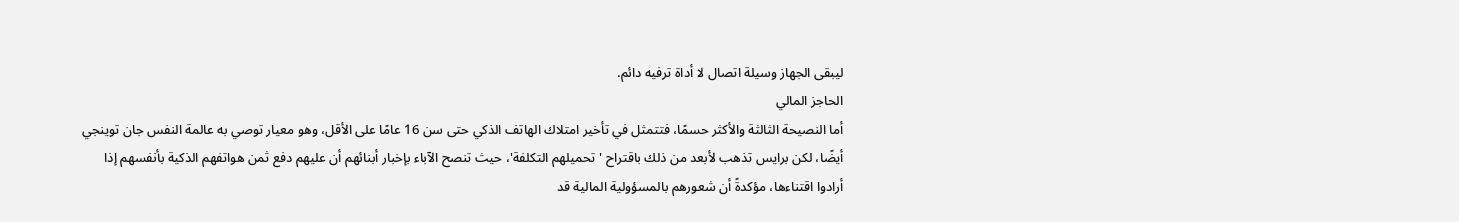ليبقى الجهاز وسيلة اتصال لا أداة ترفيه دائم.
الحاجز المالي
أما النصيحة الثالثة والأكثر حسمًا، فتتمثل في تأخير امتلاك الهاتف الذكي حتى سن 16 عامًا على الأقل، وهو معيار توصي به عالمة النفس جان توينجي أيضًا، لكن برايس تذهب لأبعد من ذلك باقتراح 'تحميلهم التكلفة'، حيث تنصح الآباء بإخبار أبنائهم أن عليهم دفع ثمن هواتفهم الذكية بأنفسهم إذا أرادوا اقتناءها، مؤكدةً أن شعورهم بالمسؤولية المالية قد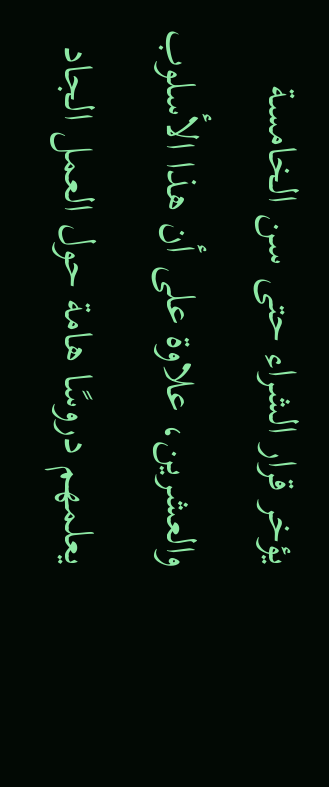يؤخر قرار الشراء حتى سن الخامسة والعشرين، علاوة على أن هذا الأسلوب يعلمهم دروسًا هامة حول العمل الجاد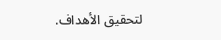لتحقيق الأهداف.